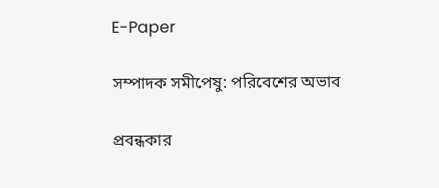E-Paper

সম্পাদক সমীপেষু: পরিবেশের অভাব

প্রবন্ধকার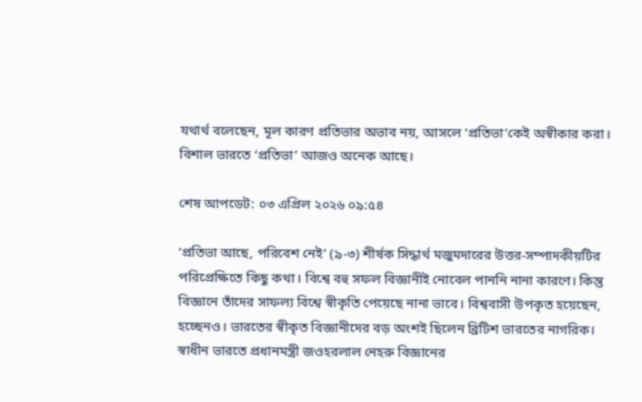যথার্থ বলেছেন, মূল কারণ প্রতিভার অভাব নয়, আসলে ‘প্রতিভা’কেই অস্বীকার করা। বিশাল ভারতে ‘প্রতিভা’ আজও অনেক আছে।

শেষ আপডেট: ০৩ এপ্রিল ২০২৬ ০৯:৫৪

‘প্রতিভা আছে, পরিবেশ নেই’ (৯-৩) শীর্ষক সিদ্ধার্থ মজুমদারের উত্তর-সম্পাদকীয়টির পরিপ্রেক্ষিতে কিছু কথা। বিশ্বে বহু সফল বিজ্ঞানীই নোবেল পাননি নানা কারণে। কিন্তু বিজ্ঞানে তাঁদের সাফল্য বিশ্বে স্বীকৃতি পেয়েছে নানা ভাবে। বিশ্ববাসী উপকৃত হয়েছেন, হচ্ছেনও। ভারতের স্বীকৃত বিজ্ঞানীদের বড় অংশই ছিলেন ব্রিটিশ ভারতের নাগরিক। স্বাধীন ভারতে প্রধানমন্ত্রী জওহরলাল নেহরু বিজ্ঞানের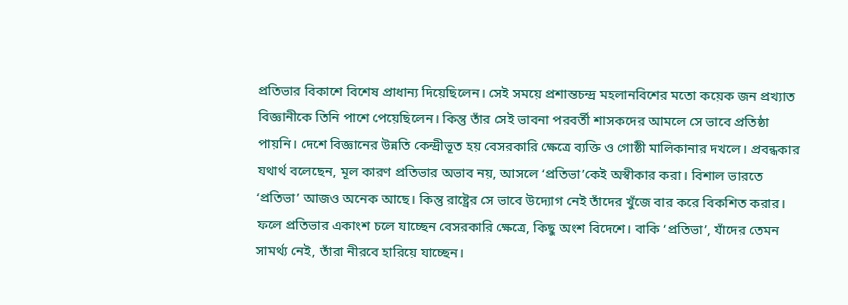প্রতিভার বিকাশে বিশেষ প্রাধান্য দিয়েছিলেন। সেই সময়ে প্রশান্তচন্দ্র মহলানবিশের মতো কয়েক জন প্রখ্যাত বিজ্ঞানীকে তিনি পাশে পেয়েছিলেন। কিন্তু তাঁর সেই ভাবনা পরবর্তী শাসকদের আমলে সে ভাবে প্রতিষ্ঠা পায়নি। দেশে বিজ্ঞানের উন্নতি কেন্দ্রীভূত হয় বেসরকারি ক্ষেত্রে ব্যক্তি ও গোষ্ঠী মালিকানার দখলে। প্রবন্ধকার যথার্থ বলেছেন, মূল কারণ প্রতিভার অভাব নয়, আসলে ‘প্রতিভা’কেই অস্বীকার করা। বিশাল ভারতে ‘প্রতিভা’ আজও অনেক আছে। কিন্তু রাষ্ট্রের সে ভাবে উদ্যোগ নেই তাঁদের খুঁজে বার করে বিকশিত করার। ফলে প্রতিভার একাংশ চলে যাচ্ছেন বেসরকারি ক্ষেত্রে, কিছু অংশ বিদেশে। বাকি ‘প্রতিভা’, যাঁদের তেমন সামর্থ্য নেই, তাঁরা নীরবে হারিয়ে যাচ্ছেন।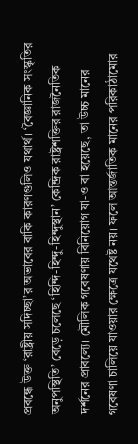প্রবন্ধে উক্ত ‘রাষ্ট্রীয় সদিচ্ছা’র অভাবের বাকি কারণগুলিও যথার্থ। ‘বৈজ্ঞানিক সংস্কৃতির অনুপস্থিতি’ বেড়ে চলেছে ‘হিন্দি-হিন্দু-হিন্দুস্থান’ কেন্দ্রিক রাষ্ট্রশক্তির রাজনৈতিক দর্শনের প্রাবল্যে। মৌলিক গবেষণায় বিনিয়োগ যা-ও বা হয়েছে, তা উচ্চ মানের গবেষণা চালিয়ে যাওয়ার ক্ষেত্রে যথেষ্ট নয়। ফলে আন্তর্জাতিক মানের পরিকাঠামোর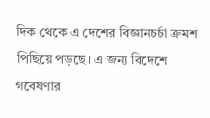দিক থেকে এ দেশের বিজ্ঞানচর্চা ক্রমশ পিছিয়ে পড়ছে। এ জন্য বিদেশে গবেষণার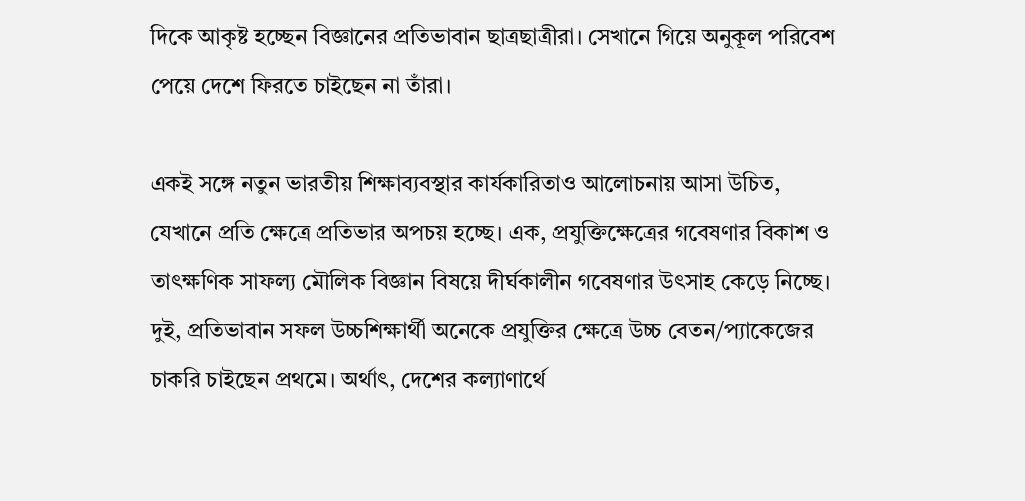দিকে আকৃষ্ট হচ্ছেন বিজ্ঞানের প্রতিভাবান ছাত্রছাত্রীরা। সেখানে গিয়ে অনুকূল পরিবেশ পেয়ে দেশে ফিরতে চাইছেন না তাঁরা।

একই সঙ্গে নতুন ভারতীয় শিক্ষাব্যবস্থার কার্যকারিতাও আলোচনায় আসা উচিত, যেখানে প্রতি ক্ষেত্রে প্রতিভার অপচয় হচ্ছে। এক, প্রযুক্তিক্ষেত্রের গবেষণার বিকাশ ও তাৎক্ষণিক সাফল্য মৌলিক বিজ্ঞান বিষয়ে দীর্ঘকালীন গবেষণার উৎসাহ কেড়ে নিচ্ছে। দুই, প্রতিভাবান সফল উচ্চশিক্ষার্থী অনেকে প্রযুক্তির ক্ষেত্রে উচ্চ বেতন/প্যাকেজের চাকরি চাইছেন প্রথমে। অর্থাৎ, দেশের কল্যাণার্থে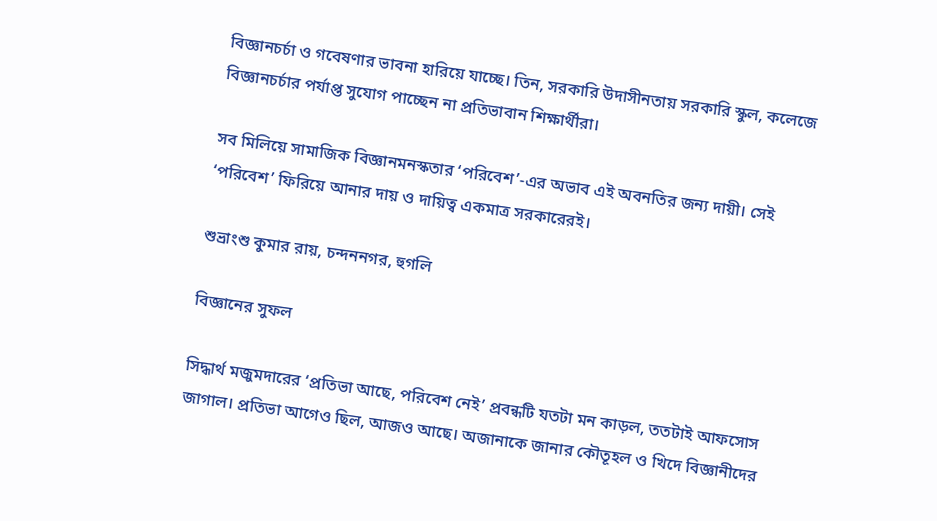বিজ্ঞানচর্চা ও গবেষণার ভাবনা হারিয়ে যাচ্ছে। তিন, সরকারি উদাসীনতায় সরকারি স্কুল, কলেজে বিজ্ঞানচর্চার পর্যাপ্ত সুযোগ পাচ্ছেন না প্রতিভাবান শিক্ষার্থীরা।

সব মিলিয়ে সামাজিক বিজ্ঞানমনস্কতার ‘পরিবেশ’-এর অভাব এই অবনতির জন্য দায়ী। সেই ‘পরিবেশ’ ফিরিয়ে আনার দায় ও দায়িত্ব একমাত্র সরকারেরই।

শুভ্রাংশু কুমার রায়, চন্দননগর, হুগলি

বিজ্ঞানের সুফল

সিদ্ধার্থ মজুমদারের ‘প্রতিভা আছে, পরিবেশ নেই’ প্রবন্ধটি যতটা মন কাড়ল, ততটাই আফসোস জাগাল। প্রতিভা আগেও ছিল, আজও আছে। অজানাকে জানার কৌতূহল ও খিদে বিজ্ঞানীদের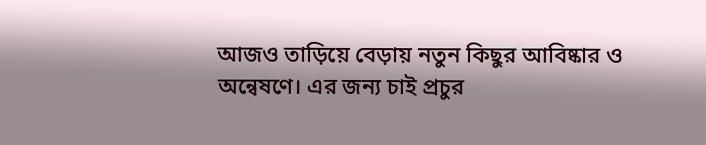আজও তাড়িয়ে বেড়ায় নতুন কিছুর আবিষ্কার ও অন্বেষণে। এর জন্য চাই প্রচুর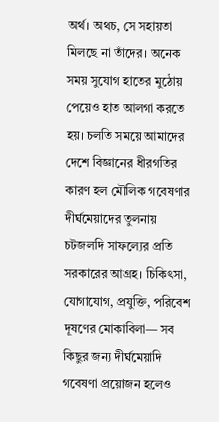অর্থ। অথচ, সে সহায়তা মিলছে না তাঁদের। অনেক সময় সুযোগ হাতের মুঠোয় পেয়েও হাত আলগা করতে হয়। চলতি সময়ে আমাদের দেশে বিজ্ঞানের ধীরগতির কারণ হল মৌলিক গবেষণার দীর্ঘমেয়াদের তুলনায় চটজলদি সাফল্যের প্রতি সরকারের আগ্রহ। চিকিৎসা, যোগাযোগ, প্রযুক্তি, পরিবেশ দূষণের মোকাবিলা— সব কিছুর জন্য দীর্ঘমেয়াদি গবেষণা প্রয়োজন হলেও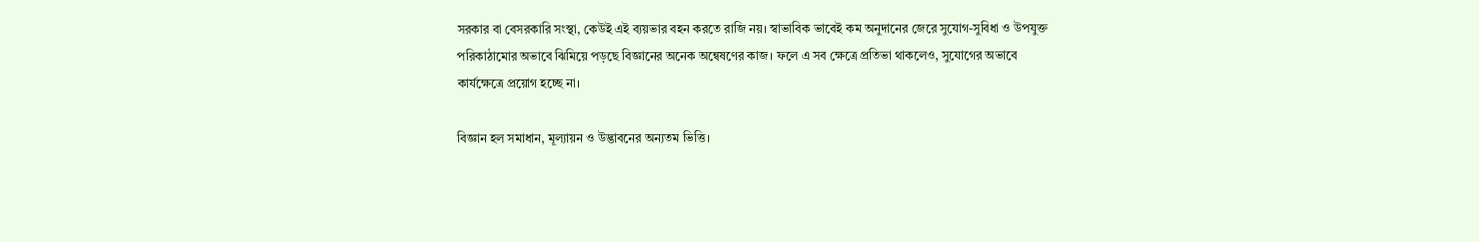সরকার বা বেসরকারি সংস্থা, কেউই এই ব্যয়ভার বহন করতে রাজি নয়। স্বাভাবিক ভাবেই কম অনুদানের জেরে সুযোগ-সুবিধা ও উপযুক্ত পরিকাঠামোর অভাবে ঝিমিয়ে পড়ছে বিজ্ঞানের অনেক অন্বেষণের কাজ। ফলে এ সব ক্ষেত্রে প্রতিভা থাকলেও, সুযোগের অভাবে কার্যক্ষেত্রে প্রয়োগ হচ্ছে না।

বিজ্ঞান হল সমাধান, মূল্যায়ন ও উদ্ভাবনের অন্যতম ভিত্তি।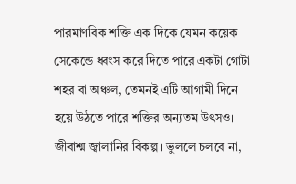পারমাণবিক শক্তি এক দিকে যেমন কয়েক সেকেন্ডে ধ্বংস করে দিতে পারে একটা গোটা শহর বা অঞ্চল, তেমনই এটি আগামী দিনে হয়ে উঠতে পারে শক্তির অন্যতম উৎসও। জীবাশ্ম জ্বালানির বিকল্প। ভুললে চলবে না,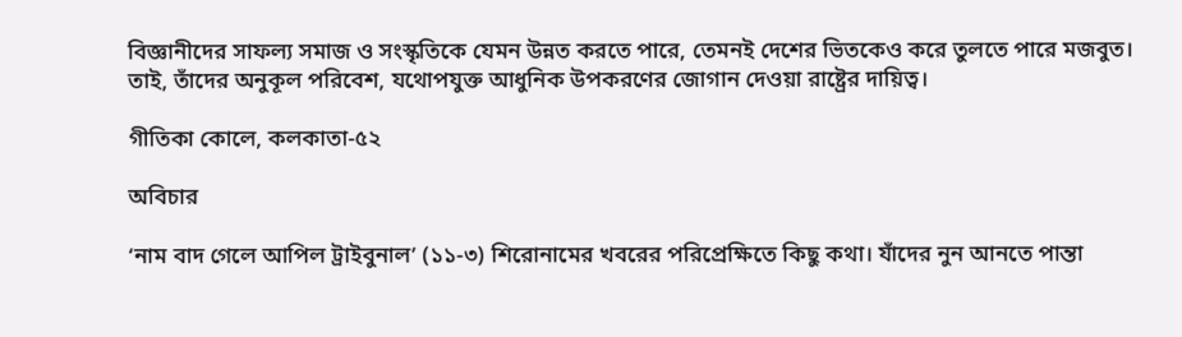বিজ্ঞানীদের সাফল্য সমাজ ও সংস্কৃতিকে যেমন উন্নত করতে পারে, তেমনই দেশের ভিতকেও করে তুলতে পারে মজবুত। তাই, তাঁদের অনুকূল পরিবেশ, যথোপযুক্ত আধুনিক উপকরণের জোগান দেওয়া রাষ্ট্রের দায়িত্ব।

গীতিকা কোলে, কলকাতা-৫২

অবিচার

‘নাম বাদ গেলে আপিল ট্রাইবুনাল’ (১১-৩) শিরোনামের খবরের পরিপ্রেক্ষিতে কিছু কথা। যাঁদের নুন আনতে পান্তা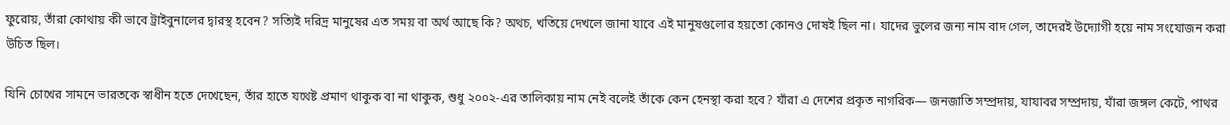ফুরোয়, তাঁরা কোথায় কী ভাবে ট্রাইবুনালের দ্বারস্থ হবেন? সত্যিই দরিদ্র মানুষের এত সময় বা অর্থ আছে কি? অথচ, খতিয়ে দেখলে জানা যাবে এই মানুষগুলোর হয়তো কোনও দোষই ছিল না। যাদের ভুলের জন্য নাম বাদ গেল, তাদেরই উদ্যোগী হয়ে নাম সংযোজন করা উচিত ছিল।

যিনি চোখের সামনে ভারতকে স্বাধীন হতে দেখেছেন, তাঁর হাতে যথেষ্ট প্রমাণ থাকুক বা না থাকুক, শুধু ২০০২-এর তালিকায় নাম নেই বলেই তাঁকে কেন হেনস্থা করা হবে? যাঁরা এ দেশের প্রকৃত নাগরিক— জনজাতি সম্প্রদায়, যাযাবর সম্প্রদায়, যাঁরা জঙ্গল কেটে, পাথর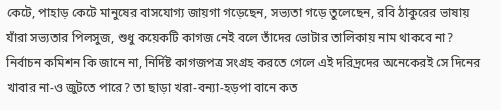কেটে, পাহাড় কেটে মানুষের বাসযোগ্য জায়গা গড়েছেন, সভ্যতা গড়ে তুলেছেন, রবি ঠাকুরের ভাষায় যাঁরা সভ্যতার পিলসুজ, শুধু কয়েকটি কাগজ নেই বলে তাঁদের ভোটার তালিকায় নাম থাকবে না? নির্বাচন কমিশন কি জানে না, নির্দিষ্ট কাগজপত্র সংগ্রহ করতে গেলে এই দরিদ্রদের অনেকেরই সে দিনের খাবার না-ও জুটতে পারে? তা ছাড়া খরা-বন্যা-হড়পা বানে কত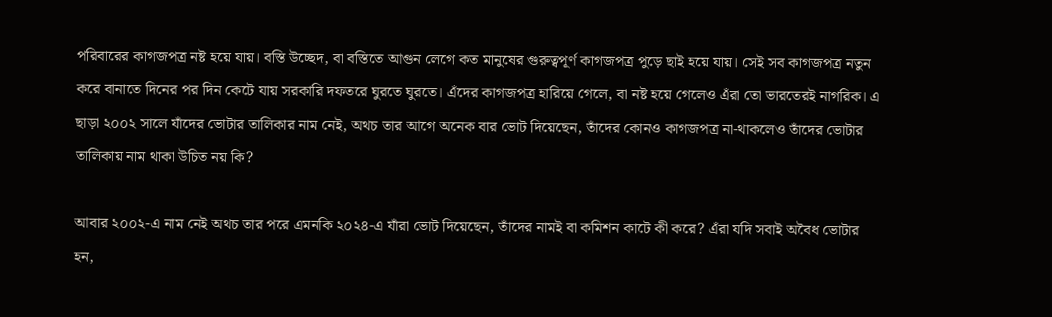পরিবারের কাগজপত্র নষ্ট হয়ে যায়। বস্তি উচ্ছেদ, বা বস্তিতে আগুন লেগে কত মানুষের গুরুত্বপূর্ণ কাগজপত্র পুড়ে ছাই হয়ে যায়। সেই সব কাগজপত্র নতুন করে বানাতে দিনের পর দিন কেটে যায় সরকারি দফতরে ঘুরতে ঘুরতে। এঁদের কাগজপত্র হারিয়ে গেলে, বা নষ্ট হয়ে গেলেও এঁরা তো ভারতেরই নাগরিক। এ ছাড়া ২০০২ সালে যাঁদের ভোটার তালিকার নাম নেই, অথচ তার আগে অনেক বার ভোট দিয়েছেন, তাঁদের কোনও কাগজপত্র না-থাকলেও তাঁদের ভোটার তালিকায় নাম থাকা উচিত নয় কি?

আবার ২০০২-এ নাম নেই অথচ তার পরে এমনকি ২০২৪-এ যাঁরা ভোট দিয়েছেন, তাঁদের নামই বা কমিশন কাটে কী করে? এঁরা যদি সবাই অবৈধ ভোটার হন,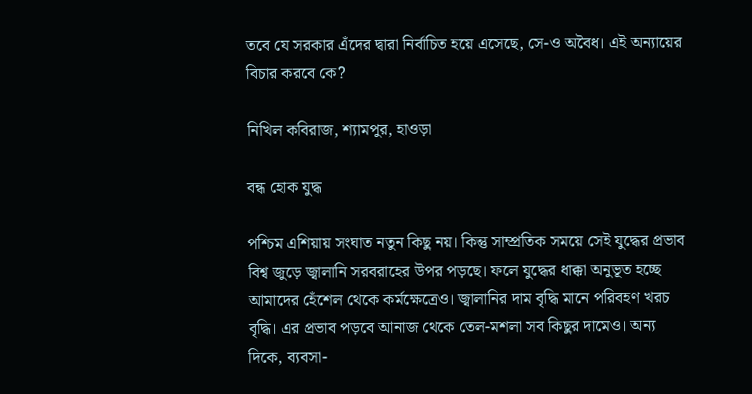তবে যে সরকার এঁদের দ্বারা নির্বাচিত হয়ে এসেছে, সে-ও অবৈধ। এই অন্যায়ের বিচার করবে কে?

নিখিল কবিরাজ, শ্যামপুর, হাওড়া

বন্ধ হোক যুদ্ধ

পশ্চিম এশিয়ায় সংঘাত নতুন কিছু নয়। কিন্তু সাম্প্রতিক সময়ে সেই যুদ্ধের প্রভাব বিশ্ব জুড়ে জ্বালানি সরবরাহের উপর পড়ছে। ফলে যুদ্ধের ধাক্কা অনুভূত হচ্ছে আমাদের হেঁশেল থেকে কর্মক্ষেত্রেও। জ্বালানির দাম বৃদ্ধি মানে পরিবহণ খরচ বৃদ্ধি। এর প্রভাব পড়বে আনাজ থেকে তেল-মশলা সব কিছুর দামেও। অন্য দিকে, ব্যবসা-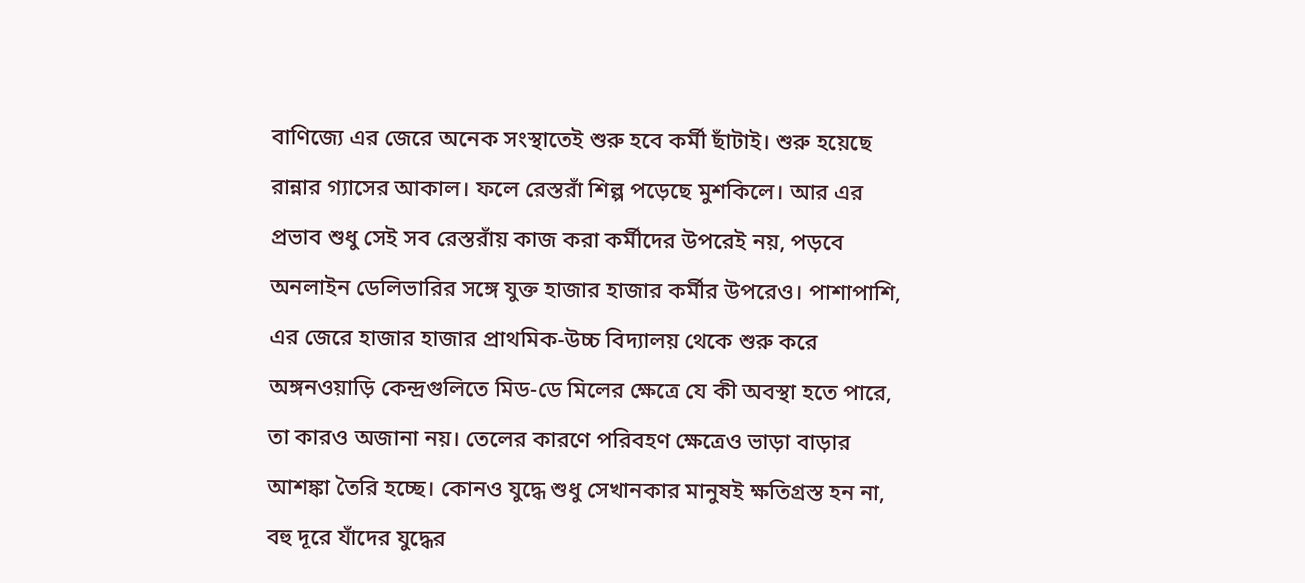বাণিজ্যে এর জেরে অনেক সংস্থাতেই শুরু হবে কর্মী ছাঁটাই। শুরু হয়েছে রান্নার গ্যাসের আকাল। ফলে রেস্তরাঁ শিল্প পড়েছে মুশকিলে। আর এর প্রভাব শুধু সেই সব রেস্তরাঁয় কাজ করা কর্মীদের উপরেই নয়, পড়বে অনলাইন ডেলিভারির সঙ্গে যুক্ত হাজার হাজার কর্মীর উপরেও। পাশাপাশি, এর জেরে হাজার হাজার প্রাথমিক-উচ্চ বিদ্যালয় থেকে শুরু করে অঙ্গনওয়াড়ি কেন্দ্রগুলিতে মিড-ডে মিলের ক্ষেত্রে যে কী অবস্থা হতে পারে, তা কারও অজানা নয়। তেলের কারণে পরিবহণ ক্ষেত্রেও ভাড়া বাড়ার আশঙ্কা তৈরি হচ্ছে। কোনও যুদ্ধে শুধু সেখানকার মানুষই ক্ষতিগ্রস্ত হন না, বহু দূরে যাঁদের যুদ্ধের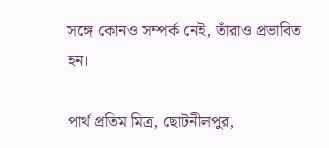সঙ্গে কোনও সম্পর্ক নেই, তাঁরাও প্রভাবিত হন।

পার্থ প্রতিম মিত্র, ছোটনীলপুর,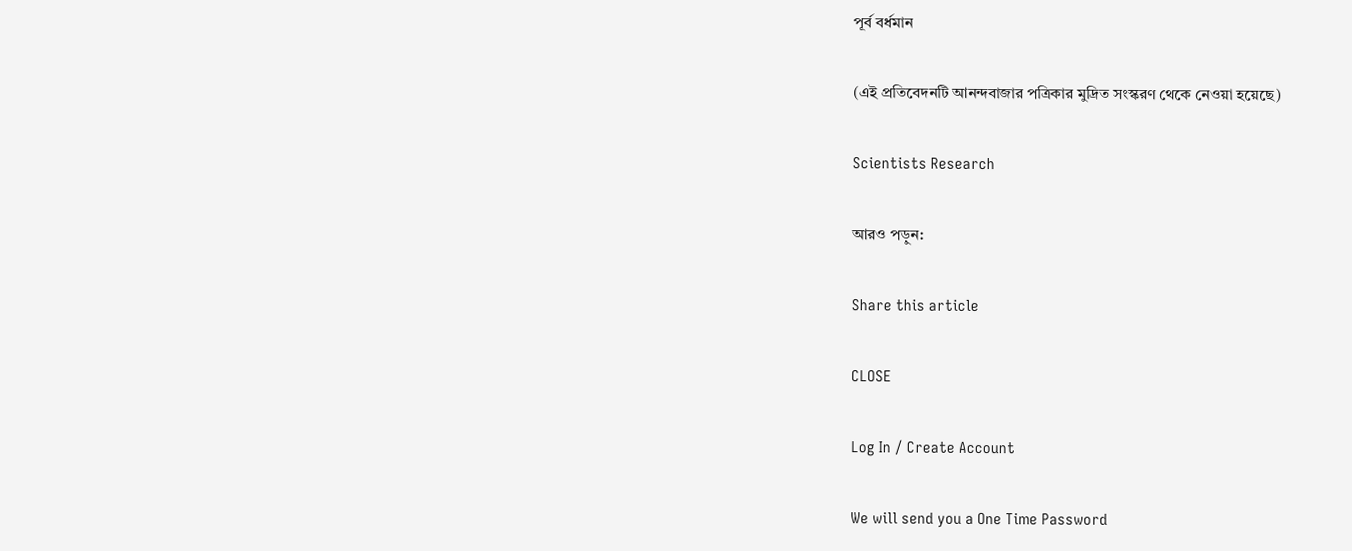পূর্ব বর্ধমান

(এই প্রতিবেদনটি আনন্দবাজার পত্রিকার মুদ্রিত সংস্করণ থেকে নেওয়া হয়েছে)

Scientists Research

আরও পড়ুন:

Share this article

CLOSE

Log In / Create Account

We will send you a One Time Password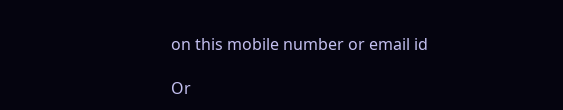on this mobile number or email id

Or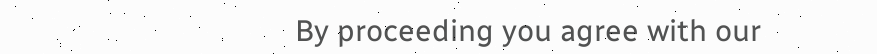By proceeding you agree with our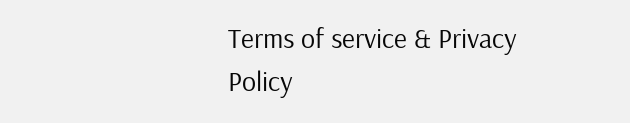Terms of service & Privacy Policy